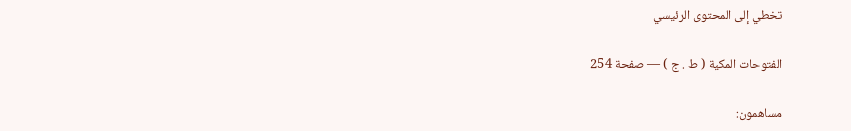تخطي إلى المحتوى الرئيسي

الفتوحات المكية ( ط . ج ) — صفحة 254

مساهمون: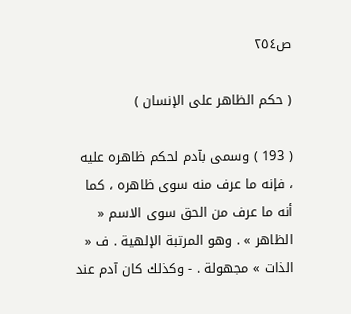ص٢٥٤

( حكم الظاهر على الإنسان )

( 193 ) وسمى بآدم لحكم ظاهره عليه ، فإنه ما عرف منه سوى ظاهره ، كما أنه ما عرف من الحق سوى الاسم « الظاهر » . وهو المرتبة الإلهية . ف « الذات » مجهولة . - وكذلك كان آدم عند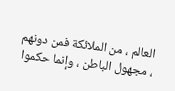العالم ، من الملائكة فمن دونهم ، مجهول الباطن ، وإنما حكموا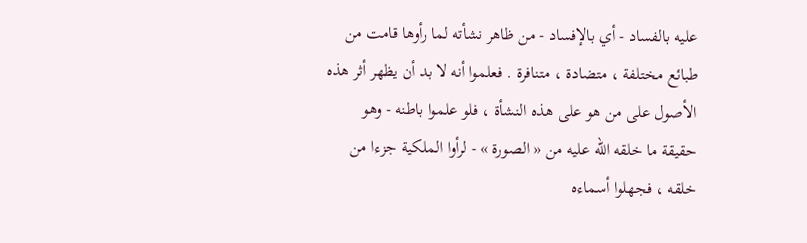عليه بالفساد - أي بالإفساد - من ظاهر نشأته لما رأوها قامت من طبائع مختلفة ، متضادة ، متنافرة . فعلموا أنه لا بد أن يظهر أثر هذه الأصول على من هو على هذه النشأة ، فلو علموا باطنه - وهو حقيقة ما خلقه الله عليه من « الصورة » - لرأوا الملكية جزءا من خلقه ، فجهلوا أسماءه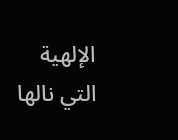الإلهية التي نالها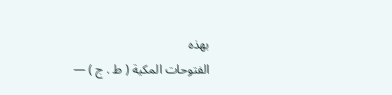بهذه
الفتوحات المكية ( ط . ج ) —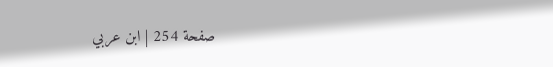صفحة 254 | ابن عربي